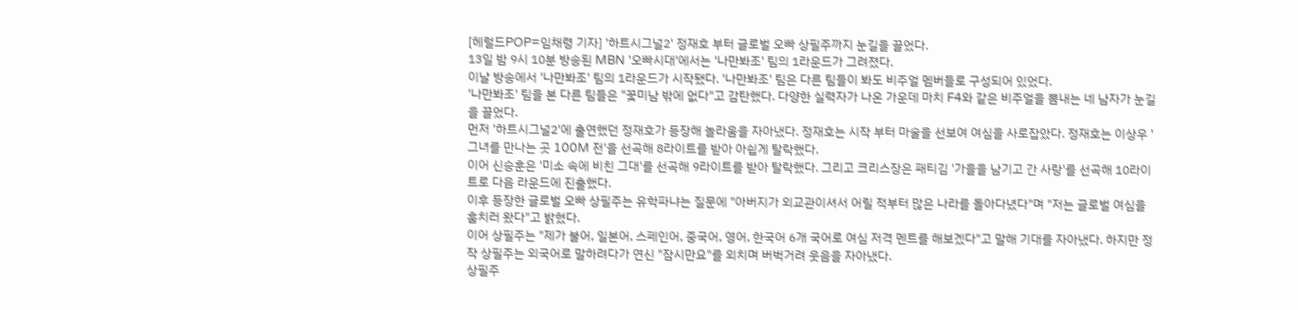[헤럴드POP=임채령 기자] '하트시그널2' 정재호 부터 글로벌 오빠 상필주까지 눈길을 끌었다.
13일 밤 9시 10분 방송된 MBN '오빠시대'에서는 '나만봐조' 팀의 1라운드가 그려졌다.
이날 방송에서 '나만봐조' 팀의 1라운드가 시작됐다. '나만봐조' 팀은 다른 팀들이 봐도 비주얼 멤버들로 구성되어 있었다.
'나만봐조' 팀을 본 다른 팀들은 "꽃미남 밖에 없다"고 감탄했다. 다양한 실력자가 나온 가운데 마치 F4와 같은 비주얼을 뽐내는 네 남자가 눈길을 끌었다.
먼저 '하트시그널2'에 출연했던 정재호가 등장해 놀라움을 자아냈다. 정재호는 시작 부터 마술을 선보여 여심을 사로잡았다. 정재호는 이상우 '그녀를 만나는 곳 100M 전'을 선곡해 8라이트를 받아 아쉽게 탈락했다.
이어 신승훈은 '미소 속에 비친 그대'를 선곡해 9라이트를 받아 탈락했다. 그리고 크리스장은 패티김 '가을을 남기고 간 사랑'를 선곡해 10라이트로 다음 라운드에 진출했다.
이후 등장한 글로벌 오빠 상필주는 유학파냐는 질문에 "아버지가 외교관이셔서 어릴 적부터 많은 나라를 돌아다녔다"며 "저는 글로벌 여심을 훔치러 왔다"고 밝혔다.
이어 상필주는 "제가 불어, 일본어, 스페인어, 중국어, 영어, 한국어 6개 국어로 여심 저격 멘트를 해보겠다"고 말해 기대를 자아냈다. 하지만 정작 상필주는 외국어로 말하려다가 연신 "잠시만요"를 외치며 버벅거려 웃음을 자아냈다.
상필주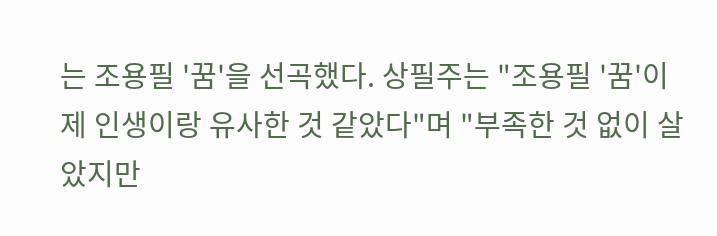는 조용필 '꿈'을 선곡했다. 상필주는 "조용필 '꿈'이 제 인생이랑 유사한 것 같았다"며 "부족한 것 없이 살았지만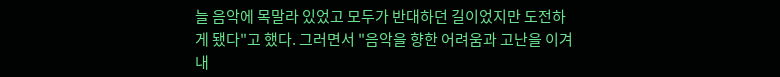늘 음악에 목말라 있었고 모두가 반대하던 길이었지만 도전하게 됐다"고 했다. 그러면서 "음악을 향한 어려움과 고난을 이겨내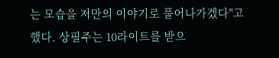는 모습을 저만의 이야기로 풀어나가겠다"고 했다. 상필주는 10라이트를 받으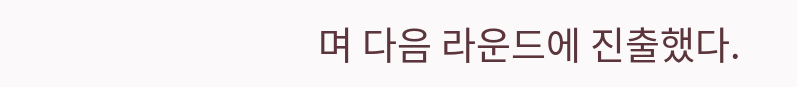며 다음 라운드에 진출했다.